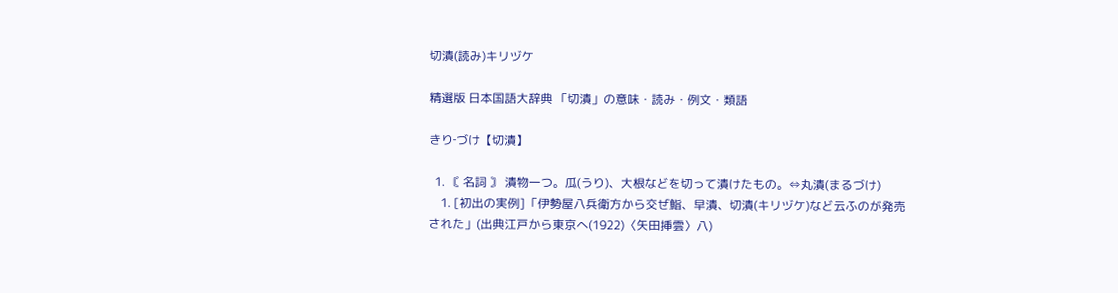切漬(読み)キリヅケ

精選版 日本国語大辞典 「切漬」の意味・読み・例文・類語

きり‐づけ【切漬】

  1. 〘 名詞 〙 漬物一つ。瓜(うり)、大根などを切って漬けたもの。⇔丸漬(まるづけ)
    1. [初出の実例]「伊勢屋八兵衛方から交ぜ鮨、早漬、切漬(キリヅケ)など云ふのが発売された」(出典江戸から東京へ(1922)〈矢田挿雲〉八)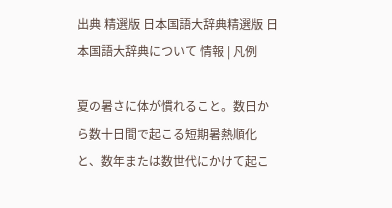出典 精選版 日本国語大辞典精選版 日本国語大辞典について 情報 | 凡例

夏の暑さに体が慣れること。数日から数十日間で起こる短期暑熱順化と、数年または数世代にかけて起こ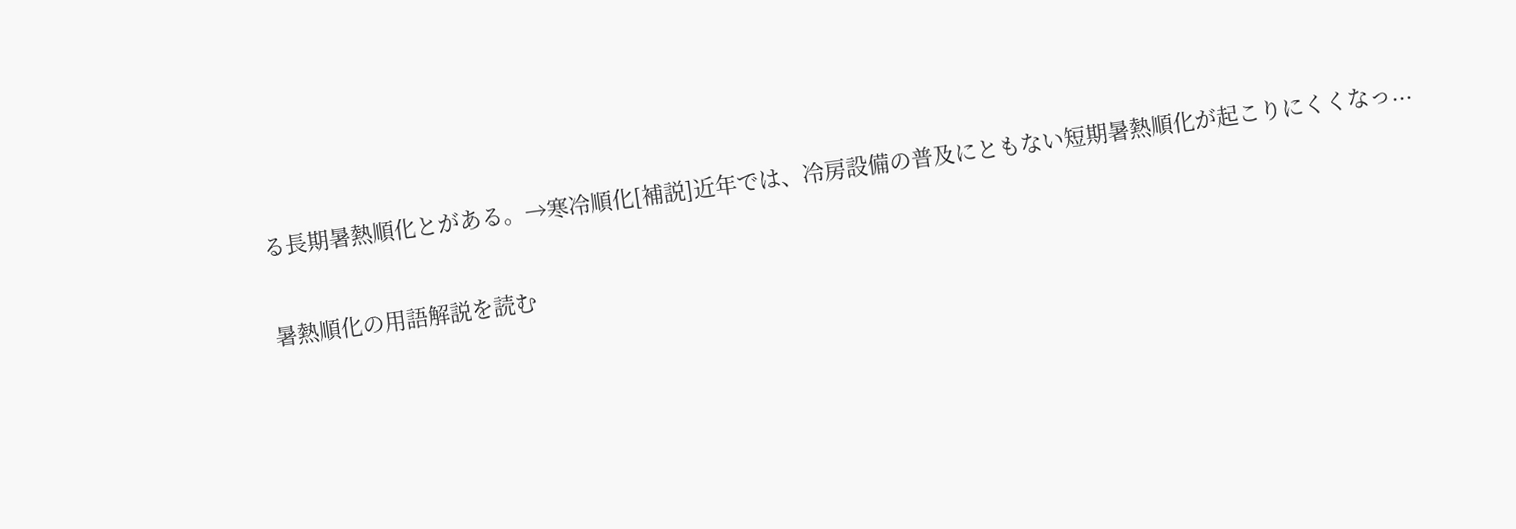る長期暑熱順化とがある。→寒冷順化[補説]近年では、冷房設備の普及にともない短期暑熱順化が起こりにくくなっ...

暑熱順化の用語解説を読む